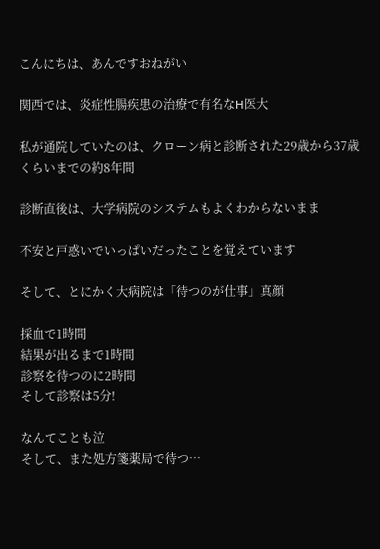こんにちは、あんですおねがい

関西では、炎症性腸疾患の治療で有名なH医大

私が通院していたのは、クローン病と診断された29歳から37歳くらいまでの約8年間

診断直後は、大学病院のシステムもよくわからないまま

不安と戸惑いでいっぱいだったことを覚えています

そして、とにかく大病院は「待つのが仕事」真顔

採血で1時間
結果が出るまで1時間
診察を待つのに2時間
そして診察は5分!

なんてことも泣
そして、また処方箋薬局で待つ…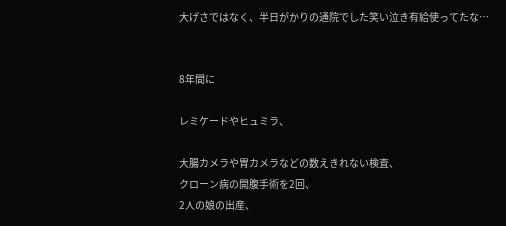大げさではなく、半日がかりの通院でした笑い泣き有給使ってたな…


8年間に

レミケードやヒュミラ、

大腸カメラや胃カメラなどの数えきれない検査、
クローン病の開腹手術を2回、
2人の娘の出産、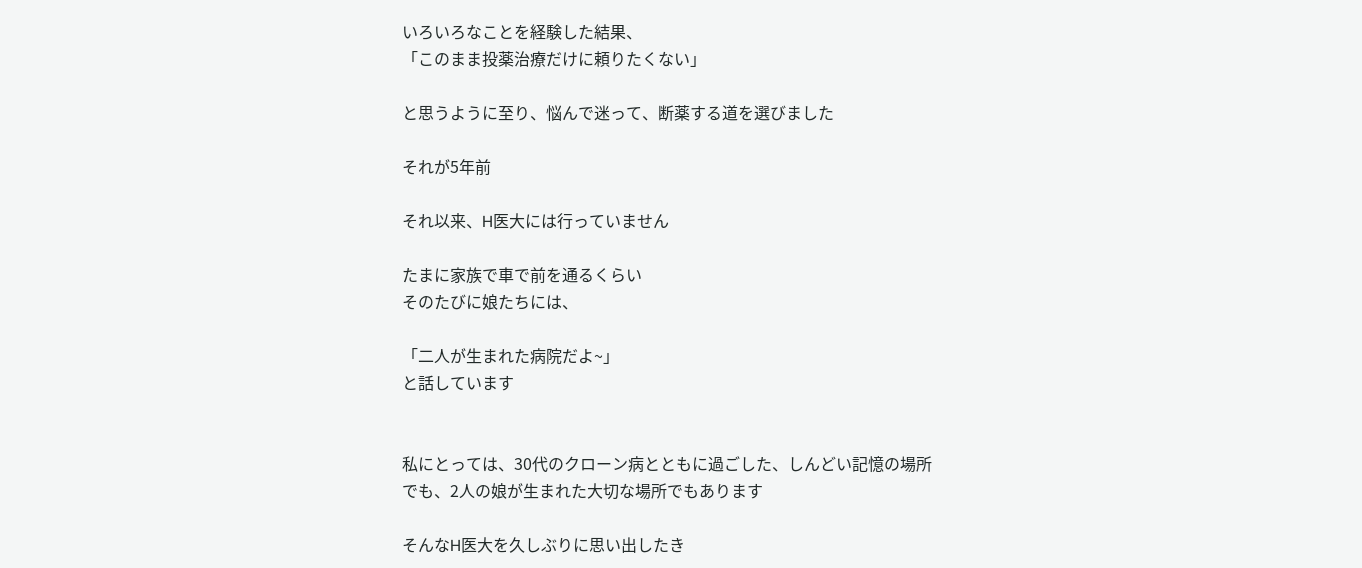いろいろなことを経験した結果、
「このまま投薬治療だけに頼りたくない」

と思うように至り、悩んで迷って、断薬する道を選びました

それが5年前

それ以来、H医大には行っていません

たまに家族で車で前を通るくらい
そのたびに娘たちには、

「二人が生まれた病院だよ~」
と話しています


私にとっては、30代のクローン病とともに過ごした、しんどい記憶の場所
でも、2人の娘が生まれた大切な場所でもあります

そんなH医大を久しぶりに思い出したき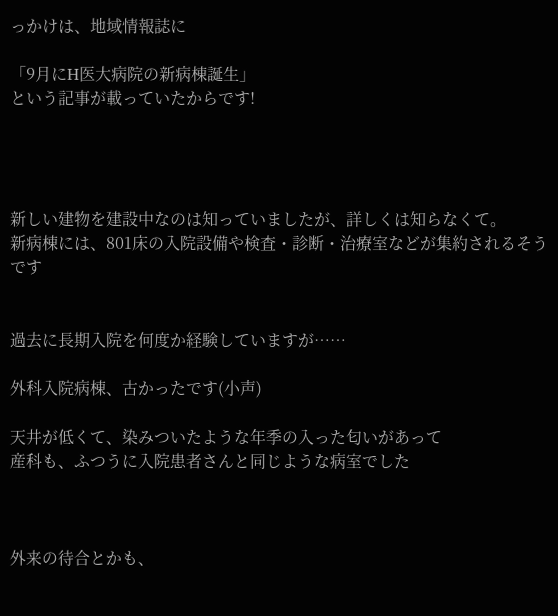っかけは、地域情報誌に

「9月にH医大病院の新病棟誕生」
という記事が載っていたからです!




新しい建物を建設中なのは知っていましたが、詳しくは知らなくて。
新病棟には、801床の入院設備や検査・診断・治療室などが集約されるそうです


過去に長期入院を何度か経験していますが……

外科入院病棟、古かったです(小声)

天井が低くて、染みついたような年季の入った匂いがあって
産科も、ふつうに入院患者さんと同じような病室でした



外来の待合とかも、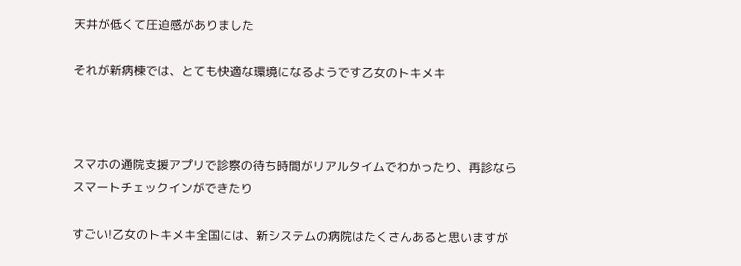天井が低くて圧迫感がありました

それが新病棟では、とても快適な環境になるようです乙女のトキメキ



スマホの通院支援アプリで診察の待ち時間がリアルタイムでわかったり、再診ならスマートチェックインができたり

すごい!乙女のトキメキ全国には、新システムの病院はたくさんあると思いますが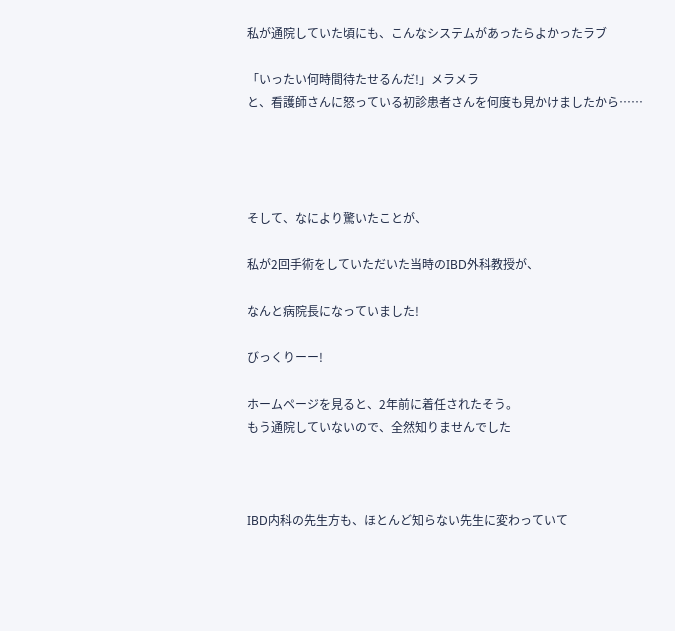私が通院していた頃にも、こんなシステムがあったらよかったラブ

「いったい何時間待たせるんだ!」メラメラ
と、看護師さんに怒っている初診患者さんを何度も見かけましたから……




そして、なにより驚いたことが、

私が2回手術をしていただいた当時のIBD外科教授が、

なんと病院長になっていました!

びっくりーー!

ホームページを見ると、2年前に着任されたそう。
もう通院していないので、全然知りませんでした



IBD内科の先生方も、ほとんど知らない先生に変わっていて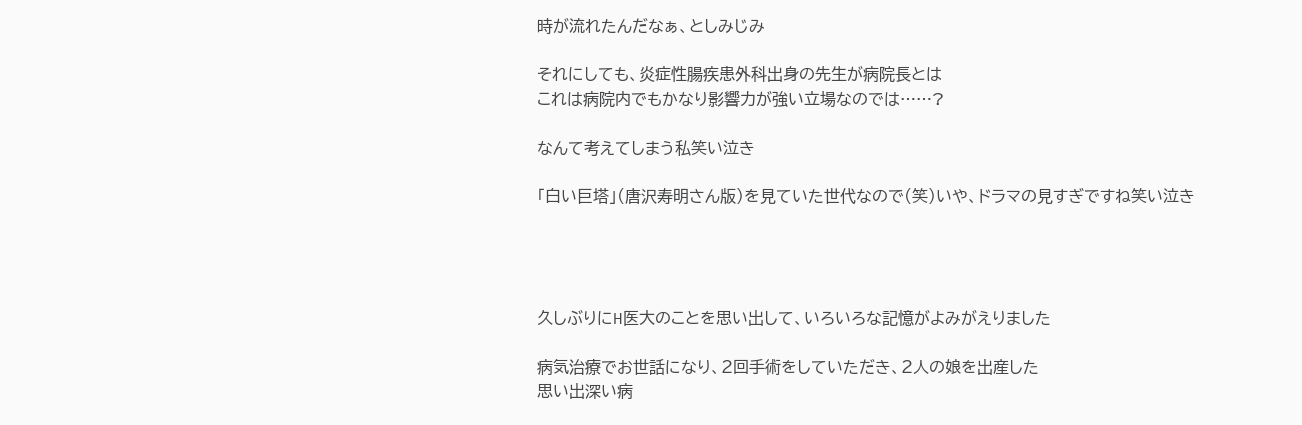時が流れたんだなぁ、としみじみ

それにしても、炎症性腸疾患外科出身の先生が病院長とは
これは病院内でもかなり影響力が強い立場なのでは……?

なんて考えてしまう私笑い泣き

「白い巨塔」(唐沢寿明さん版)を見ていた世代なので(笑)いや、ドラマの見すぎですね笑い泣き




久しぶりにH医大のことを思い出して、いろいろな記憶がよみがえりました

病気治療でお世話になり、2回手術をしていただき、2人の娘を出産した
思い出深い病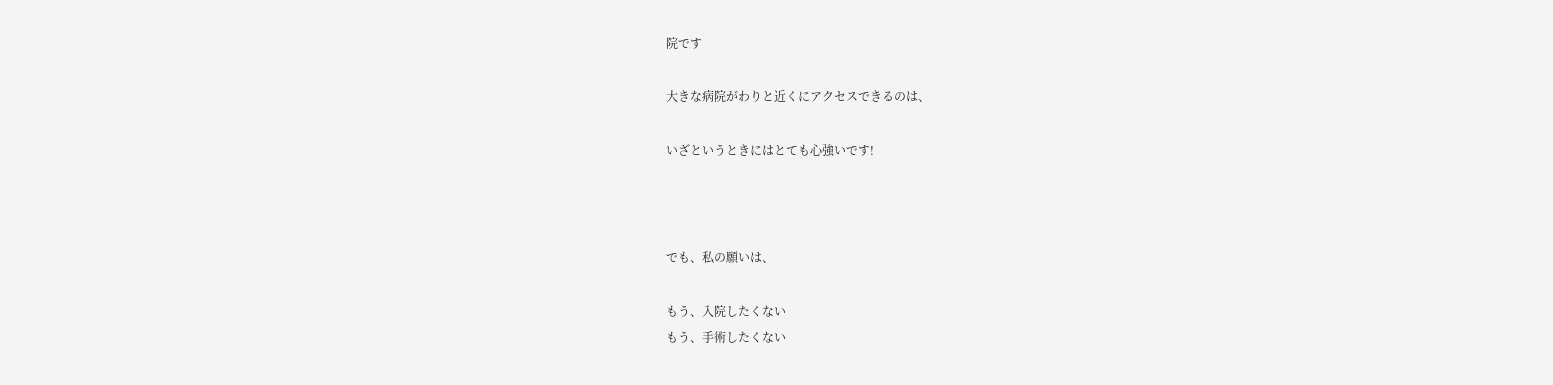院です

大きな病院がわりと近くにアクセスできるのは、

いざというときにはとても心強いです!



でも、私の願いは、

もう、入院したくない
もう、手術したくない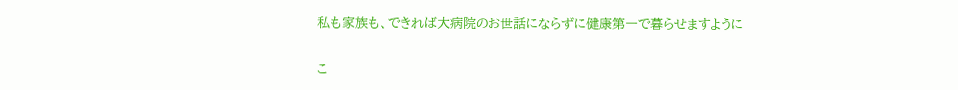私も家族も、できれば大病院のお世話にならずに健康第一で暮らせますように


こ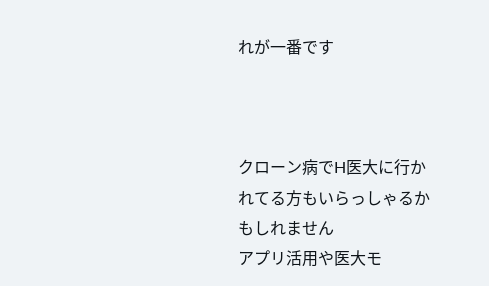れが一番です



クローン病でH医大に行かれてる方もいらっしゃるかもしれません
アプリ活用や医大モ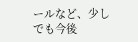ールなど、少しでも今後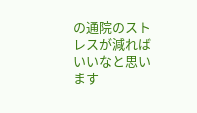の通院のストレスが減ればいいなと思います